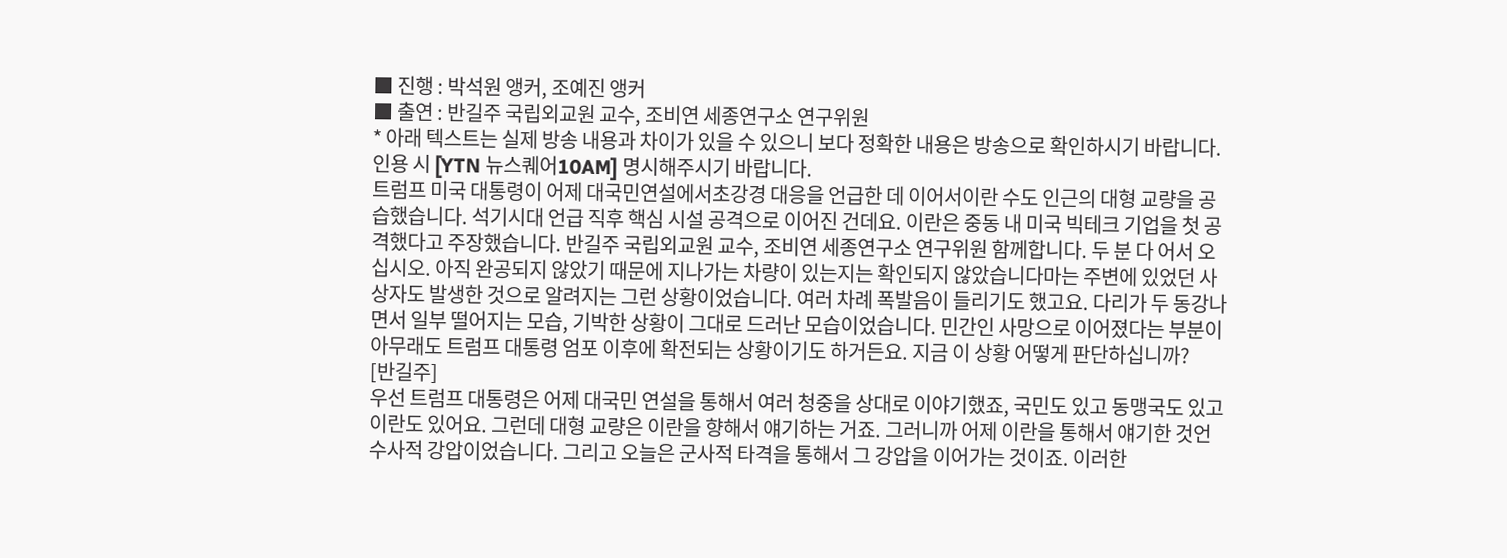■ 진행 : 박석원 앵커, 조예진 앵커
■ 출연 : 반길주 국립외교원 교수, 조비연 세종연구소 연구위원
* 아래 텍스트는 실제 방송 내용과 차이가 있을 수 있으니 보다 정확한 내용은 방송으로 확인하시기 바랍니다. 인용 시 [YTN 뉴스퀘어10AM] 명시해주시기 바랍니다.
트럼프 미국 대통령이 어제 대국민연설에서초강경 대응을 언급한 데 이어서이란 수도 인근의 대형 교량을 공습했습니다. 석기시대 언급 직후 핵심 시설 공격으로 이어진 건데요. 이란은 중동 내 미국 빅테크 기업을 첫 공격했다고 주장했습니다. 반길주 국립외교원 교수, 조비연 세종연구소 연구위원 함께합니다. 두 분 다 어서 오십시오. 아직 완공되지 않았기 때문에 지나가는 차량이 있는지는 확인되지 않았습니다마는 주변에 있었던 사상자도 발생한 것으로 알려지는 그런 상황이었습니다. 여러 차례 폭발음이 들리기도 했고요. 다리가 두 동강나면서 일부 떨어지는 모습, 기박한 상황이 그대로 드러난 모습이었습니다. 민간인 사망으로 이어졌다는 부분이 아무래도 트럼프 대통령 엄포 이후에 확전되는 상황이기도 하거든요. 지금 이 상황 어떻게 판단하십니까?
[반길주]
우선 트럼프 대통령은 어제 대국민 연설을 통해서 여러 청중을 상대로 이야기했죠, 국민도 있고 동맹국도 있고 이란도 있어요. 그런데 대형 교량은 이란을 향해서 얘기하는 거죠. 그러니까 어제 이란을 통해서 얘기한 것언 수사적 강압이었습니다. 그리고 오늘은 군사적 타격을 통해서 그 강압을 이어가는 것이죠. 이러한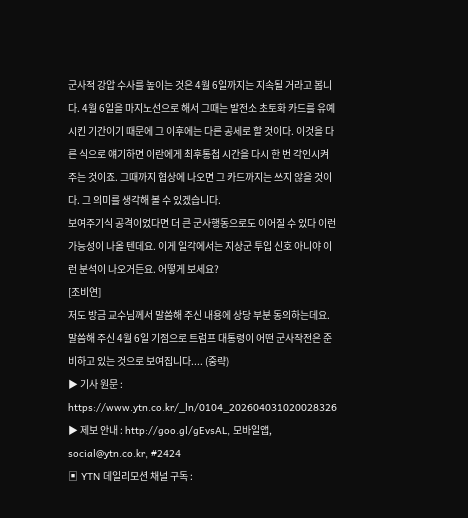군사적 강압 수사를 높이는 것은 4월 6일까지는 지속될 거라고 봅니다. 4월 6일을 마지노선으로 해서 그때는 발전소 초토화 카드를 유예시킨 기간이기 때문에 그 이후에는 다른 공세로 할 것이다. 이것을 다른 식으로 얘기하면 이란에게 최후통첩 시간을 다시 한 번 각인시켜주는 것이죠. 그때까지 협상에 나오면 그 카드까지는 쓰지 않을 것이다. 그 의미를 생각해 볼 수 있겠습니다.
보여주기식 공격이었다면 더 큰 군사행동으로도 이어질 수 있다 이런 가능성이 나올 텐데요. 이게 일각에서는 지상군 투입 신호 아니야 이런 분석이 나오거든요. 어떻게 보세요?
[조비연]
저도 방금 교수님께서 말씀해 주신 내용에 상당 부분 동의하는데요. 말씀해 주신 4월 6일 기점으로 트럼프 대통령이 어떤 군사작전은 준비하고 있는 것으로 보여집니다.... (중략)
▶ 기사 원문 : https://www.ytn.co.kr/_ln/0104_202604031020028326
▶ 제보 안내 : http://goo.gl/gEvsAL, 모바일앱, social@ytn.co.kr, #2424
▣ YTN 데일리모션 채널 구독 :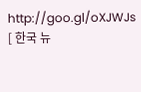http://goo.gl/oXJWJs
[ 한국 뉴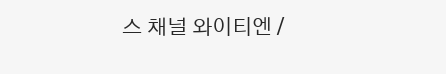스 채널 와이티엔 /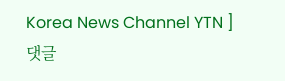Korea News Channel YTN ]
댓글